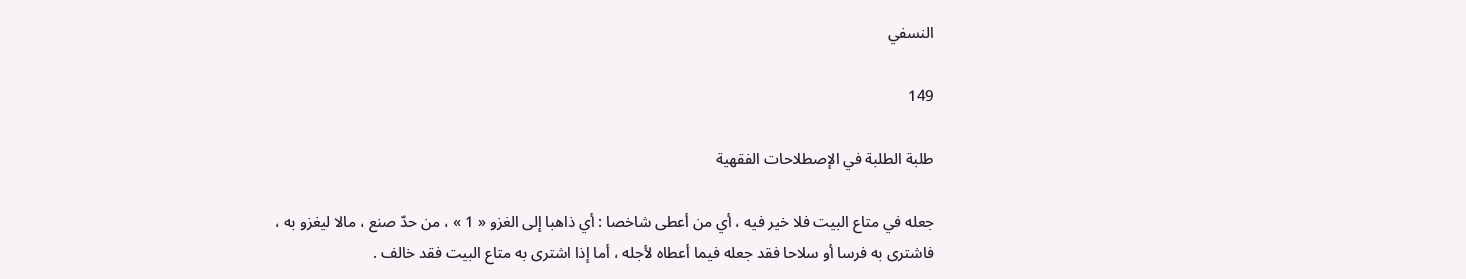النسفي

149

طلبة الطلبة في الإصطلاحات الفقهية

جعله في متاع البيت فلا خير فيه ، أي من أعطى شاخصا : أي ذاهبا إلى الغزو « 1 » ، من حدّ صنع ، مالا ليغزو به ، فاشترى به فرسا أو سلاحا فقد جعله فيما أعطاه لأجله ، أما إذا اشترى به متاع البيت فقد خالف .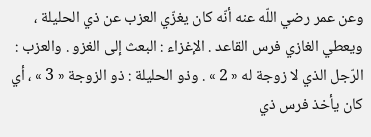وعن عمر رضي اللّه عنه أنّه كان يغزّي العزب عن ذي الحليلة ، ويعطي الغازي فرس القاعد . الإغزاء : البعث إلى الغزو . والعزب : الرّجل الذي لا زوجة له « 2 » . وذو الحليلة : ذو الزوجة « 3 » ، أي كان يأخذ فرس ذي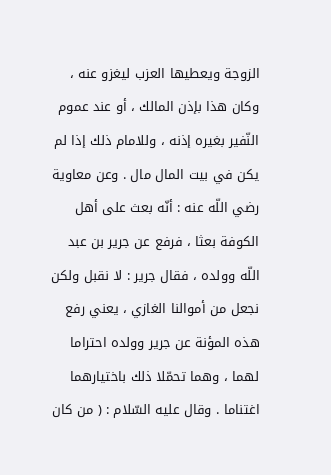الزوجة ويعطيها العزب ليغزو عنه ، وكان هذا بإذن المالك ، أو عند عموم النّفير بغيره إذنه ، وللامام ذلك إذا لم يكن في بيت المال مال . وعن معاوية رضي اللّه عنه : أنّه بعث على أهل الكوفة بعثا ، فرفع عن جرير بن عبد اللّه وولده ، فقال جرير : لا نقبل ولكن نجعل من أموالنا الغازي ، يعني رفع هذه المؤنة عن جرير وولده احتراما لهما ، وهما تحمّلا ذلك باختيارهما اغتناما . وقال عليه السّلام : ( من كان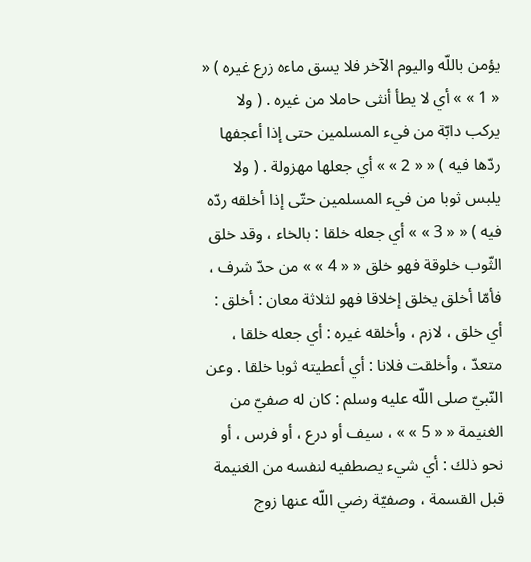يؤمن باللّه واليوم الآخر فلا يسق ماءه زرع غيره ) « « 1 » » أي لا يطأ أنثى حاملا من غيره . ( ولا يركب دابّة من فيء المسلمين حتى إذا أعجفها ردّها فيه ) « « 2 » » أي جعلها مهزولة . ( ولا يلبس ثوبا من فيء المسلمين حتّى إذا أخلقه ردّه فيه ) « « 3 » » أي جعله خلقا : بالخاء ، وقد خلق الثّوب خلوقة فهو خلق « « 4 » » من حدّ شرف ، فأمّا أخلق يخلق إخلاقا فهو لثلاثة معان : أخلق : أي خلق ، لازم ، وأخلقه غيره : أي جعله خلقا ، متعدّ ، وأخلقت فلانا : أي أعطيته ثوبا خلقا . وعن النّبيّ صلى اللّه عليه وسلم : كان له صفيّ من الغنيمة « « 5 » » ، سيف أو درع ، أو فرس ، أو نحو ذلك : أي شيء يصطفيه لنفسه من الغنيمة قبل القسمة ، وصفيّة رضي اللّه عنها زوج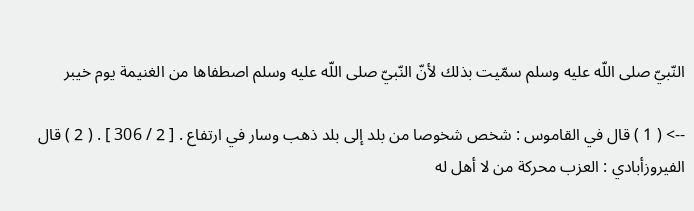النّبيّ صلى اللّه عليه وسلم سمّيت بذلك لأنّ النّبيّ صلى اللّه عليه وسلم اصطفاها من الغنيمة يوم خيبر

--> ( 1 ) قال في القاموس : شخص شخوصا من بلد إلى بلد ذهب وسار في ارتفاع . [ 2 / 306 ] . ( 2 ) قال الفيروزأبادي : العزب محركة من لا أهل له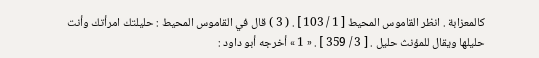كالمعزابة . انظر القاموس المحيط [ 1 / 103 ] . ( 3 ) قال في القاموس المحيط : حليلتك امرأتك وأنت حليلها ويقال للمؤنث حليل . [ 3 / 359 ] . « 1 » أخرجه أبو داود :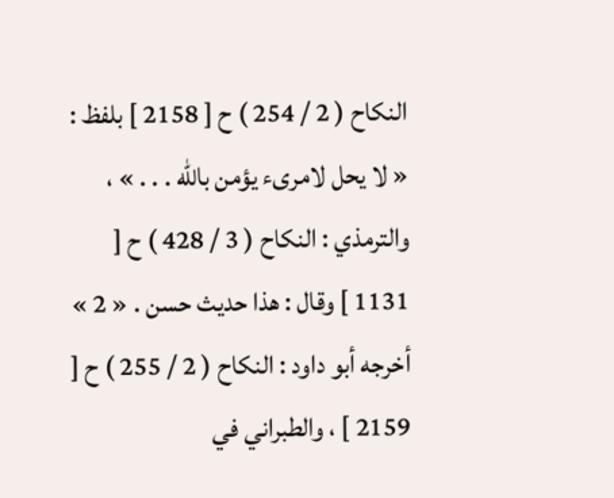النكاح ( 2 / 254 ) ح [ 2158 ] بلفظ : « لا يحل لامرىء يؤمن باللّه . . . » ، والترمذي : النكاح ( 3 / 428 ) ح [ 1131 ] وقال : هذا حديث حسن . « 2 » أخرجه أبو داود : النكاح ( 2 / 255 ) ح [ 2159 ] ، والطبراني في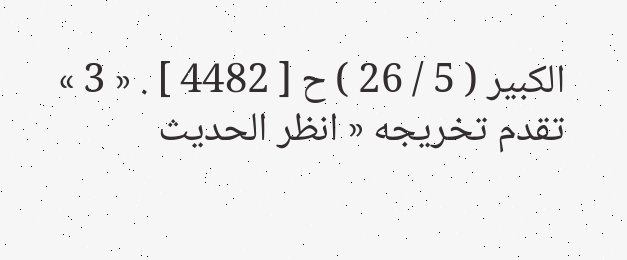الكبير ( 5 / 26 ) ح [ 4482 ] . « 3 » تقدم تخريجه « انظر الحديث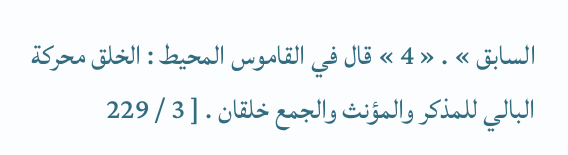السابق » . « 4 » قال في القاموس المحيط : الخلق محركة البالي للمذكر والمؤنث والجمع خلقان . [ 3 / 229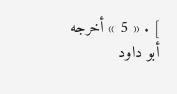] . « 5 » أخرجه أبو داود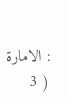: الامارة ( 3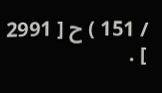/ 151 ) ح [ 2991 ] .